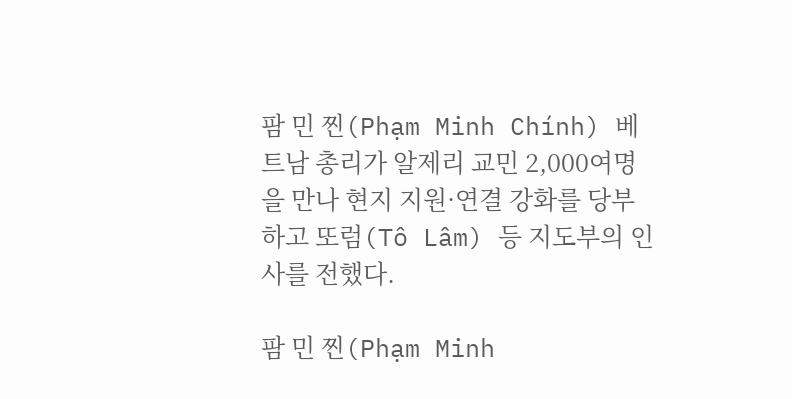팜 민 찐(Phạm Minh Chính) 베트남 총리가 알제리 교민 2,000여명을 만나 현지 지원·연결 강화를 당부하고 또럼(Tô Lâm) 등 지도부의 인사를 전했다.

팜 민 찐(Phạm Minh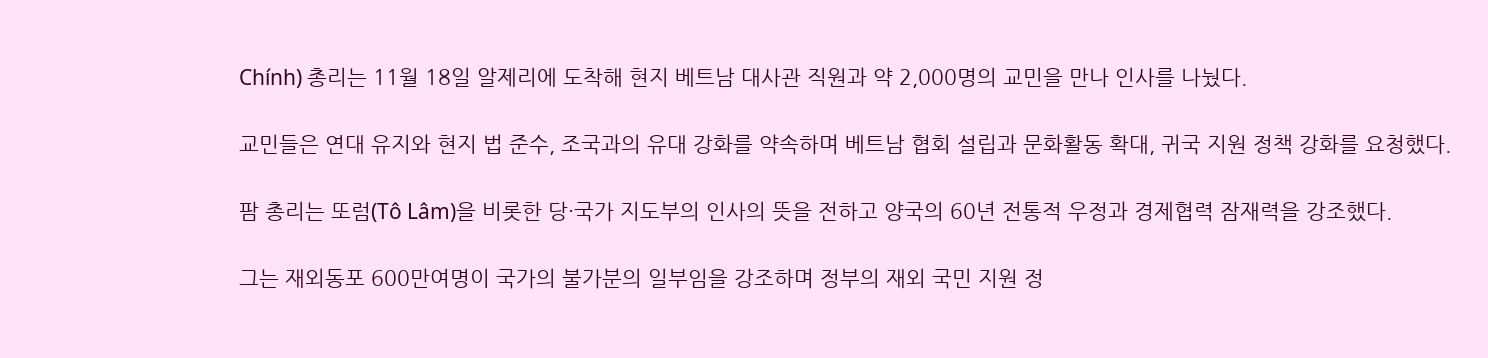Chính) 총리는 11월 18일 알제리에 도착해 현지 베트남 대사관 직원과 약 2,000명의 교민을 만나 인사를 나눴다.

교민들은 연대 유지와 현지 법 준수, 조국과의 유대 강화를 약속하며 베트남 협회 설립과 문화활동 확대, 귀국 지원 정책 강화를 요청했다.

팜 총리는 또럼(Tô Lâm)을 비롯한 당·국가 지도부의 인사의 뜻을 전하고 양국의 60년 전통적 우정과 경제협력 잠재력을 강조했다.

그는 재외동포 600만여명이 국가의 불가분의 일부임을 강조하며 정부의 재외 국민 지원 정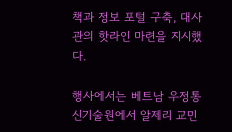책과 정보 포털 구축, 대사관의 핫라인 마련을 지시했다.

행사에서는 베트남 우정통신기술원에서 알제리 교민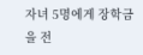자녀 5명에게 장학금을 전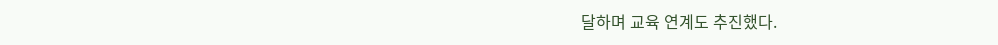달하며 교육 연계도 추진했다.